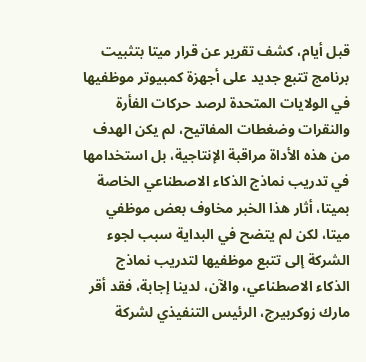قبل أيام، كشف تقرير عن قرار ميتا بتثبيت برنامج تتبع جديد على أجهزة كمبيوتر موظفيها في الولايات المتحدة لرصد حركات الفأرة والنقرات وضغطات المفاتيح، لم يكن الهدف من هذه الأداة مراقبة الإنتاجية، بل استخدامها في تدريب نماذج الذكاء الاصطناعي الخاصة بميتا، أثار هذا الخبر مخاوف بعض موظفي ميتا، لكن لم يتضح في البداية سبب لجوء الشركة إلى تتبع موظفيها لتدريب نماذج الذكاء الاصطناعي، والآن، لدينا إجابة، فقد أقر مارك زوكربيرج، الرئيس التنفيذي لشركة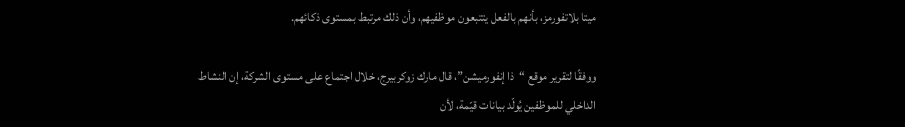ميتا بلاتفورمز، بأنهم بالفعل يتتبعون موظفيهم، وأن ذلك مرتبط بمستوى ذكائهم.

ووفقًا لتقرير موقع “ذا إنفورميشن”، قال مارك زوكربيرج، خلال اجتماع على مستوى الشركة، إن النشاط الداخلي للموظفين يُولّد بيانات قيّمة، لأن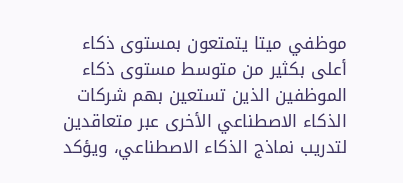موظفي ميتا يتمتعون بمستوى ذكاء أعلى بكثير من متوسط مستوى ذكاء الموظفين الذين تستعين بهم شركات الذكاء الاصطناعي الأخرى عبر متعاقدين لتدريب نماذج الذكاء الاصطناعي، ويؤكد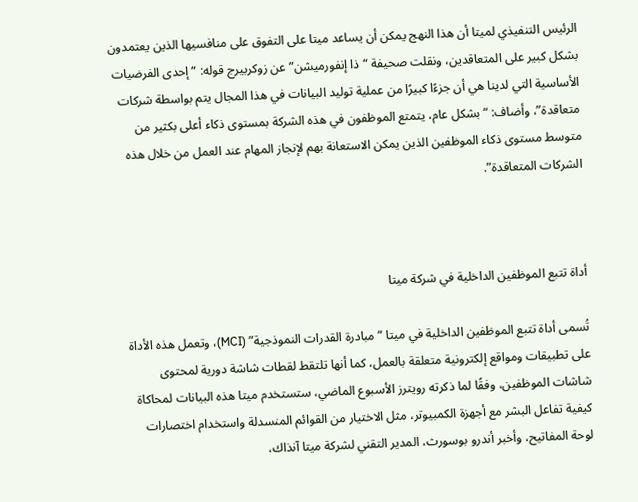الرئيس التنفيذي لميتا أن هذا النهج يمكن أن يساعد ميتا على التفوق على منافسيها الذين يعتمدون بشكل كبير على المتعاقدين، ونقلت صحيفة “ذا إنفورميشن” عن زوكربيرج قوله: “إحدى الفرضيات الأساسية التي لدينا هي أن جزءًا كبيرًا من عملية توليد البيانات في هذا المجال يتم بواسطة شركات متعاقدة”، وأضاف: “بشكل عام، يتمتع الموظفون في هذه الشركة بمستوى ذكاء أعلى بكثير من متوسط مستوى ذكاء الموظفين الذين يمكن الاستعانة بهم لإنجاز المهام عند العمل من خلال هذه الشركات المتعاقدة”.



أداة تتبع الموظفين الداخلية في شركة ميتا

تُسمى أداة تتبع الموظفين الداخلية في ميتا “مبادرة القدرات النموذجية” (MCI)، وتعمل هذه الأداة على تطبيقات ومواقع إلكترونية متعلقة بالعمل، كما أنها تلتقط لقطات شاشة دورية لمحتوى شاشات الموظفين، وفقًا لما ذكرته رويترز الأسبوع الماضي، ستستخدم ميتا هذه البيانات لمحاكاة كيفية تفاعل البشر مع أجهزة الكمبيوتر، مثل الاختيار من القوائم المنسدلة واستخدام اختصارات لوحة المفاتيح، وأخبر أندرو بوسورث، المدير التقني لشركة ميتا آنذاك،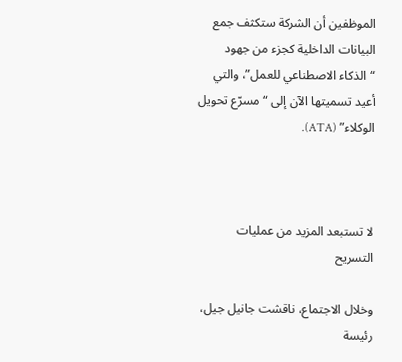الموظفين أن الشركة ستكثف جمع البيانات الداخلية كجزء من جهود “الذكاء الاصطناعي للعمل”، والتي أعيد تسميتها الآن إلى “مسرّع تحويل الوكلاء” (ATA).



لا تستبعد المزيد من عمليات التسريح

وخلال الاجتماع، ناقشت جانيل جيل، رئيسة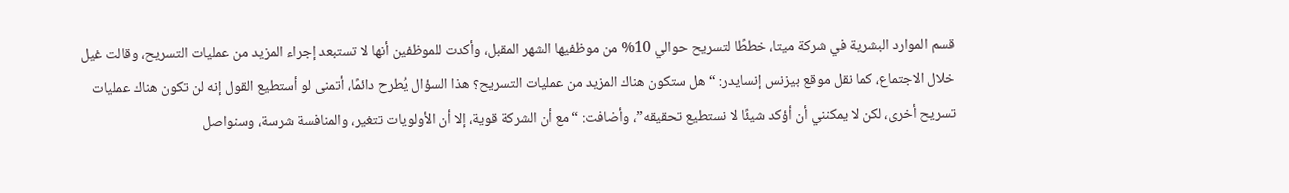قسم الموارد البشرية في شركة ميتا، خططًا لتسريح حوالي 10% من موظفيها الشهر المقبل، وأكدت للموظفين أنها لا تستبعد إجراء المزيد من عمليات التسريح، وقالت غيل خلال الاجتماع، كما نقل موقع بيزنس إنسايدر: “هل ستكون هناك المزيد من عمليات التسريح؟ هذا السؤال يُطرح دائمًا، أتمنى لو أستطيع القول إنه لن تكون هناك عمليات تسريح أخرى، لكن لا يمكنني أن أؤكد شيئًا لا نستطيع تحقيقه”، وأضافت: “مع أن الشركة قوية، إلا أن الأولويات تتغير، والمنافسة شرسة، وسنواصل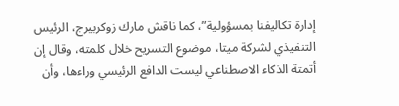إدارة تكاليفنا بمسؤولية”، كما ناقش مارك زوكربيرج، الرئيس التنفيذي لشركة ميتا، موضوع التسريح خلال كلمته، وقال إن أتمتة الذكاء الاصطناعي ليست الدافع الرئيسي وراءها، وأن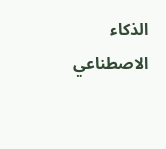الذكاء الاصطناعي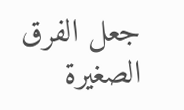جعل الفرق الصغيرة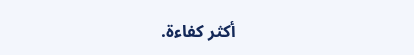أكثر كفاءة.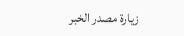زيارة مصدر الخبر